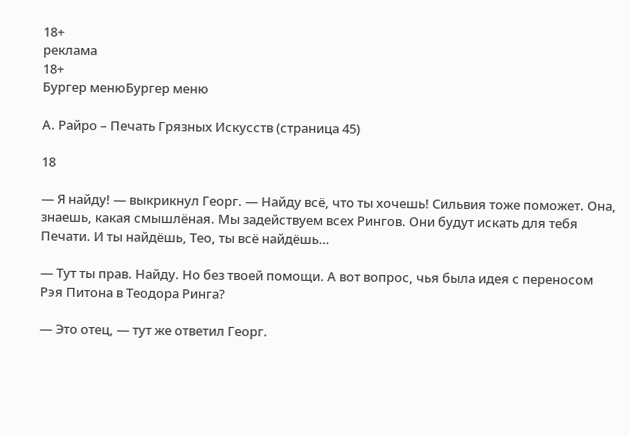18+
реклама
18+
Бургер менюБургер меню

А. Райро – Печать Грязных Искусств (страница 45)

18

— Я найду! — выкрикнул Георг. — Найду всё, что ты хочешь! Сильвия тоже поможет. Она, знаешь, какая смышлёная. Мы задействуем всех Рингов. Они будут искать для тебя Печати. И ты найдёшь, Тео, ты всё найдёшь…

— Тут ты прав. Найду. Но без твоей помощи. А вот вопрос, чья была идея с переносом Рэя Питона в Теодора Ринга?

— Это отец, — тут же ответил Георг.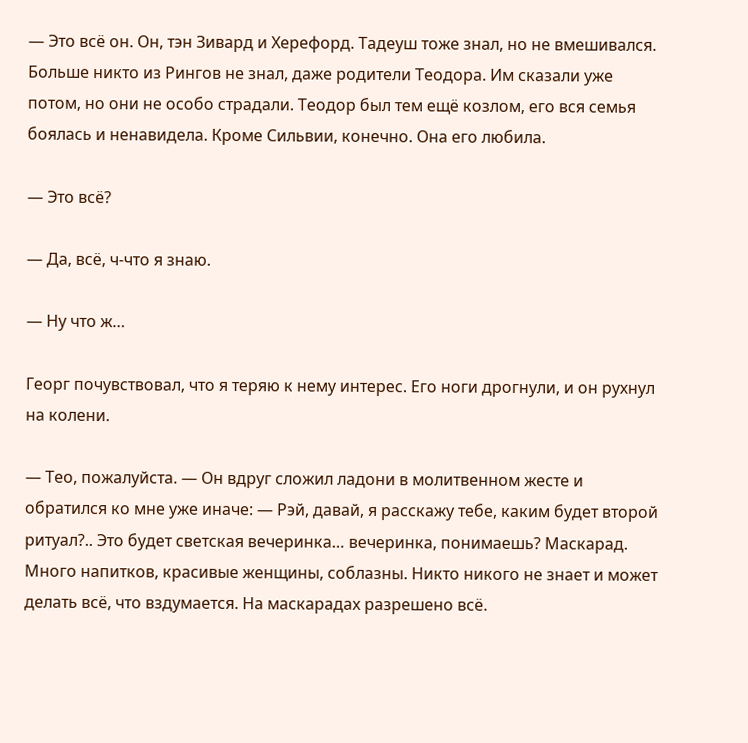— Это всё он. Он, тэн Зивард и Херефорд. Тадеуш тоже знал, но не вмешивался. Больше никто из Рингов не знал, даже родители Теодора. Им сказали уже потом, но они не особо страдали. Теодор был тем ещё козлом, его вся семья боялась и ненавидела. Кроме Сильвии, конечно. Она его любила.

— Это всё?

— Да, всё, ч-что я знаю.

— Ну что ж…

Георг почувствовал, что я теряю к нему интерес. Его ноги дрогнули, и он рухнул на колени.

— Тео, пожалуйста. — Он вдруг сложил ладони в молитвенном жесте и обратился ко мне уже иначе: — Рэй, давай, я расскажу тебе, каким будет второй ритуал?.. Это будет светская вечеринка… вечеринка, понимаешь? Маскарад. Много напитков, красивые женщины, соблазны. Никто никого не знает и может делать всё, что вздумается. На маскарадах разрешено всё.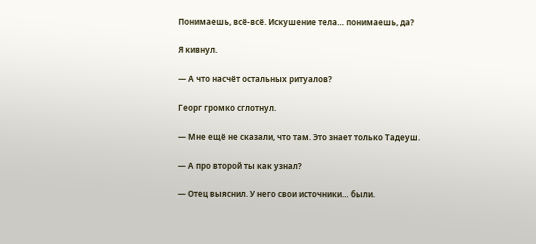Понимаешь, всё-всё. Искушение тела… понимаешь, да?

Я кивнул.

— А что насчёт остальных ритуалов?

Георг громко сглотнул.

— Мне ещё не сказали, что там. Это знает только Тадеуш.

— А про второй ты как узнал?

— Отец выяснил. У него свои источники… были.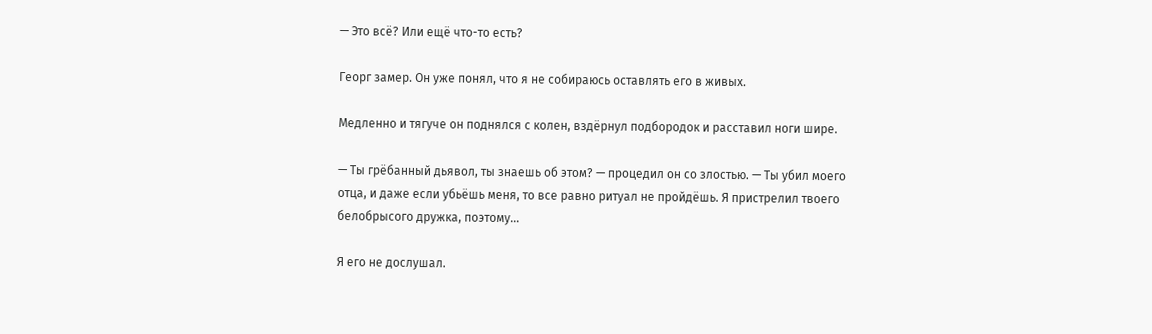— Это всё? Или ещё что-то есть?

Георг замер. Он уже понял, что я не собираюсь оставлять его в живых.

Медленно и тягуче он поднялся с колен, вздёрнул подбородок и расставил ноги шире.

— Ты грёбанный дьявол, ты знаешь об этом? — процедил он со злостью. — Ты убил моего отца, и даже если убьёшь меня, то все равно ритуал не пройдёшь. Я пристрелил твоего белобрысого дружка, поэтому…

Я его не дослушал.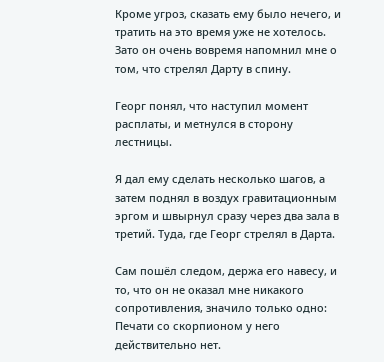Кроме угроз, сказать ему было нечего, и тратить на это время уже не хотелось. Зато он очень вовремя напомнил мне о том, что стрелял Дарту в спину.

Георг понял, что наступил момент расплаты, и метнулся в сторону лестницы.

Я дал ему сделать несколько шагов, а затем поднял в воздух гравитационным эргом и швырнул сразу через два зала в третий. Туда, где Георг стрелял в Дарта.

Сам пошёл следом, держа его навесу, и то, что он не оказал мне никакого сопротивления, значило только одно: Печати со скорпионом у него действительно нет.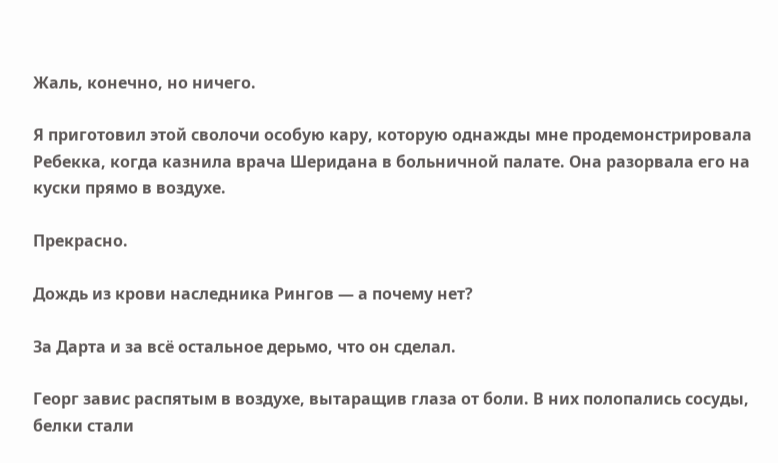Жаль, конечно, но ничего.

Я приготовил этой сволочи особую кару, которую однажды мне продемонстрировала Ребекка, когда казнила врача Шеридана в больничной палате. Она разорвала его на куски прямо в воздухе.

Прекрасно.

Дождь из крови наследника Рингов — а почему нет?

За Дарта и за всё остальное дерьмо, что он сделал.

Георг завис распятым в воздухе, вытаращив глаза от боли. В них полопались сосуды, белки стали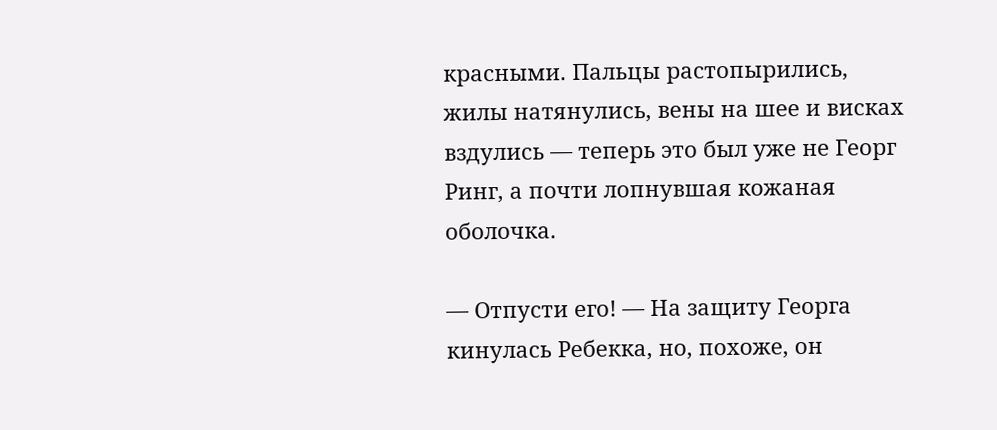красными. Пальцы растопырились, жилы натянулись, вены на шее и висках вздулись — теперь это был уже не Георг Ринг, а почти лопнувшая кожаная оболочка.

— Отпусти его! — На защиту Георга кинулась Ребекка, но, похоже, он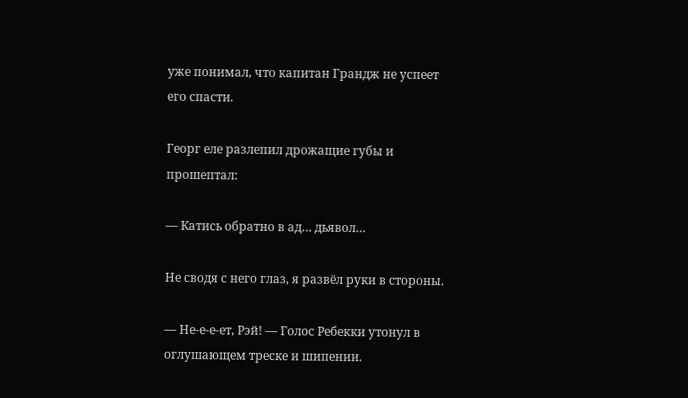уже понимал, что капитан Грандж не успеет его спасти.

Георг еле разлепил дрожащие губы и прошептал:

— Катись обратно в ад… дьявол…

Не сводя с него глаз, я развёл руки в стороны.

— Не-е-е-ет, Рэй! — Голос Ребекки утонул в оглушающем треске и шипении.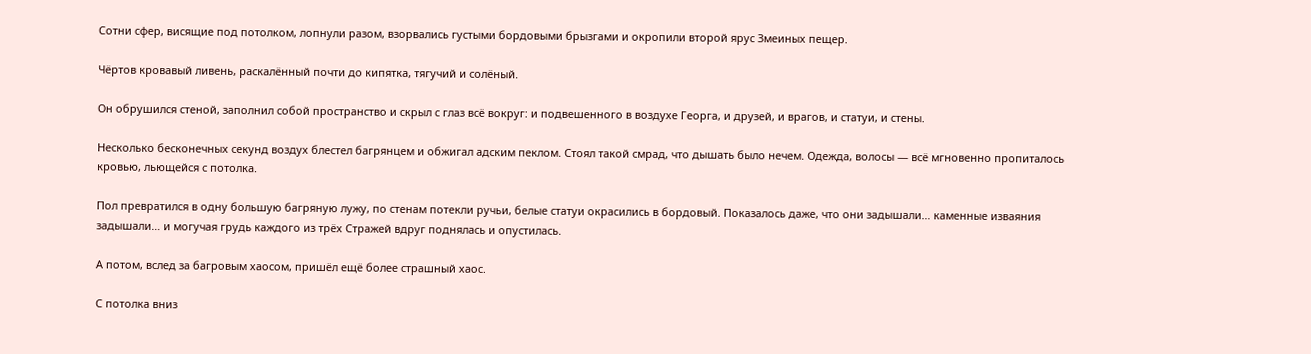Сотни сфер, висящие под потолком, лопнули разом, взорвались густыми бордовыми брызгами и окропили второй ярус Змеиных пещер.

Чёртов кровавый ливень, раскалённый почти до кипятка, тягучий и солёный.

Он обрушился стеной, заполнил собой пространство и скрыл с глаз всё вокруг: и подвешенного в воздухе Георга, и друзей, и врагов, и статуи, и стены.

Несколько бесконечных секунд воздух блестел багрянцем и обжигал адским пеклом. Стоял такой смрад, что дышать было нечем. Одежда, волосы — всё мгновенно пропиталось кровью, льющейся с потолка.

Пол превратился в одну большую багряную лужу, по стенам потекли ручьи, белые статуи окрасились в бордовый. Показалось даже, что они задышали… каменные изваяния задышали… и могучая грудь каждого из трёх Стражей вдруг поднялась и опустилась.

А потом, вслед за багровым хаосом, пришёл ещё более страшный хаос.

С потолка вниз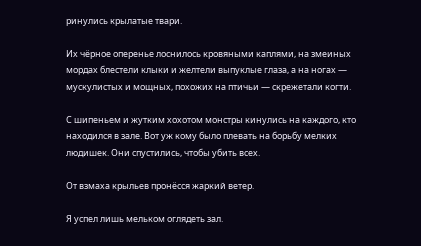ринулись крылатые твари.

Их чёрное оперенье лоснилось кровяными каплями, на змеиных мордах блестели клыки и желтели выпуклые глаза, а на ногах — мускулистых и мощных, похожих на птичьи — скрежетали когти.

С шипеньем и жутким хохотом монстры кинулись на каждого, кто находился в зале. Вот уж кому было плевать на борьбу мелких людишек. Они спустились, чтобы убить всех.

От взмаха крыльев пронёсся жаркий ветер.

Я успел лишь мельком оглядеть зал.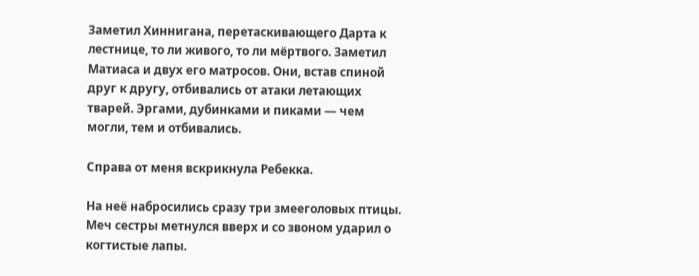Заметил Хиннигана, перетаскивающего Дарта к лестнице, то ли живого, то ли мёртвого. Заметил Матиаса и двух его матросов. Они, встав спиной друг к другу, отбивались от атаки летающих тварей. Эргами, дубинками и пиками — чем могли, тем и отбивались.

Справа от меня вскрикнула Ребекка.

На неё набросились сразу три змееголовых птицы. Меч сестры метнулся вверх и со звоном ударил о когтистые лапы.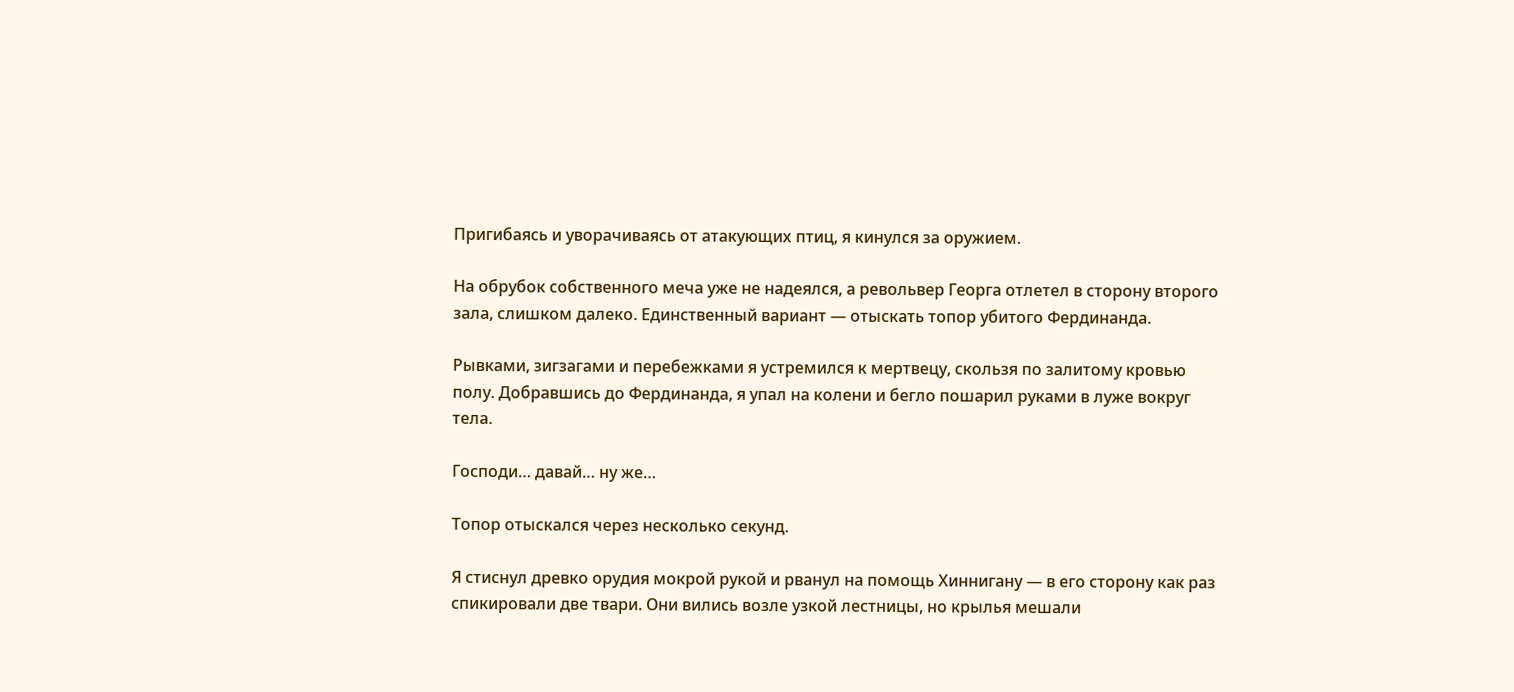Пригибаясь и уворачиваясь от атакующих птиц, я кинулся за оружием.

На обрубок собственного меча уже не надеялся, а револьвер Георга отлетел в сторону второго зала, слишком далеко. Единственный вариант — отыскать топор убитого Фердинанда.

Рывками, зигзагами и перебежками я устремился к мертвецу, скользя по залитому кровью полу. Добравшись до Фердинанда, я упал на колени и бегло пошарил руками в луже вокруг тела.

Господи… давай… ну же…

Топор отыскался через несколько секунд.

Я стиснул древко орудия мокрой рукой и рванул на помощь Хиннигану — в его сторону как раз спикировали две твари. Они вились возле узкой лестницы, но крылья мешали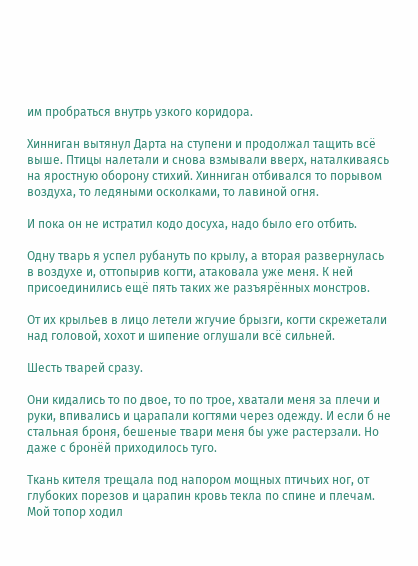им пробраться внутрь узкого коридора.

Хинниган вытянул Дарта на ступени и продолжал тащить всё выше. Птицы налетали и снова взмывали вверх, наталкиваясь на яростную оборону стихий. Хинниган отбивался то порывом воздуха, то ледяными осколками, то лавиной огня.

И пока он не истратил кодо досуха, надо было его отбить.

Одну тварь я успел рубануть по крылу, а вторая развернулась в воздухе и, оттопырив когти, атаковала уже меня. К ней присоединились ещё пять таких же разъярённых монстров.

От их крыльев в лицо летели жгучие брызги, когти скрежетали над головой, хохот и шипение оглушали всё сильней.

Шесть тварей сразу.

Они кидались то по двое, то по трое, хватали меня за плечи и руки, впивались и царапали когтями через одежду. И если б не стальная броня, бешеные твари меня бы уже растерзали. Но даже с бронёй приходилось туго.

Ткань кителя трещала под напором мощных птичьих ног, от глубоких порезов и царапин кровь текла по спине и плечам. Мой топор ходил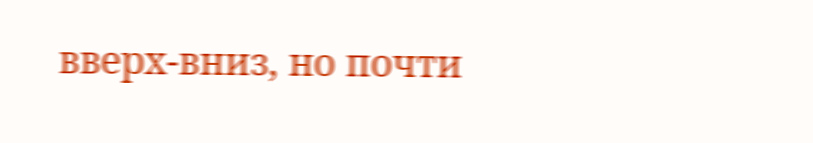вверх-вниз, но почти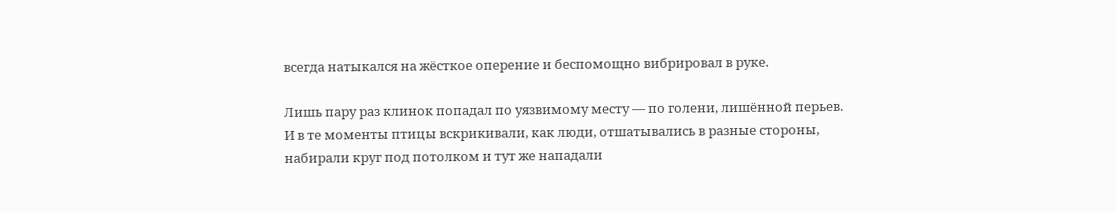всегда натыкался на жёсткое оперение и беспомощно вибрировал в руке.

Лишь пару раз клинок попадал по уязвимому месту — по голени, лишённой перьев. И в те моменты птицы вскрикивали, как люди, отшатывались в разные стороны, набирали круг под потолком и тут же нападали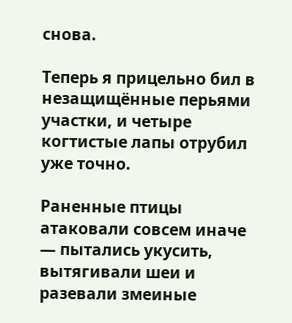снова.

Теперь я прицельно бил в незащищённые перьями участки, и четыре когтистые лапы отрубил уже точно.

Раненные птицы атаковали совсем иначе — пытались укусить, вытягивали шеи и разевали змеиные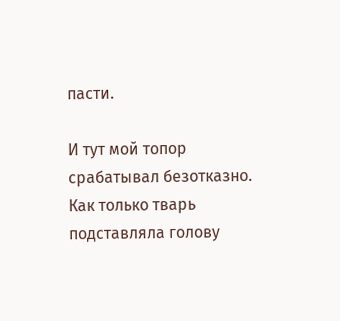пасти.

И тут мой топор срабатывал безотказно. Как только тварь подставляла голову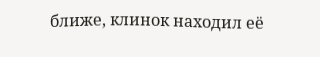ближе, клинок находил её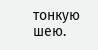тонкую шею.